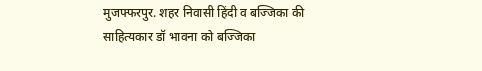मुजफ्फरपुर. शहर निवासी हिंदी व बज्जिका की साहित्यकार डॉ भावना को बज्जिका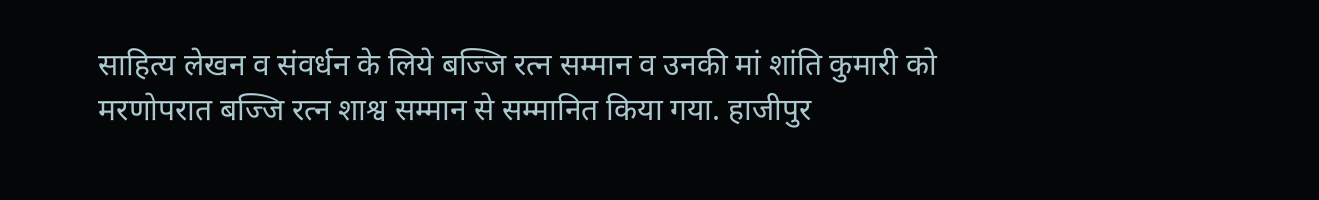साहित्य लेखन व संवर्धन के लिये बज्जि रत्न सम्मान व उनकी मां शांति कुमारी को मरणोपरात बज्जि रत्न शाश्व सम्मान से सम्मानित किया गया. हाजीपुर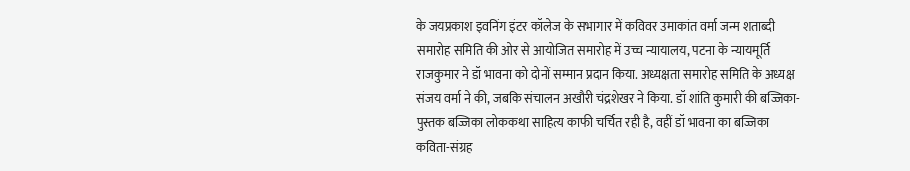के जयप्रकाश इवनिंग इंटर कॉलेज के सभागार में कविवर उमाकांत वर्मा जन्म शताब्दी समारोह समिति की ओर से आयोजित समारोह में उच्च न्यायालय, पटना के न्यायमूर्ति राजकुमार ने डॉ भावना को दोनों सम्मान प्रदान किया. अध्यक्षता समारोह समिति के अध्यक्ष संजय वर्मा ने की, जबकि संचालन अखौरी चंद्रशेखर ने किया. डॉ शांति कुमारी की बज्जिका-पुस्तक बज्जिका लोककथा साहित्य काफी चर्चित रही है, वहीं डॉ भावना का बज्जिका कविता-संग्रह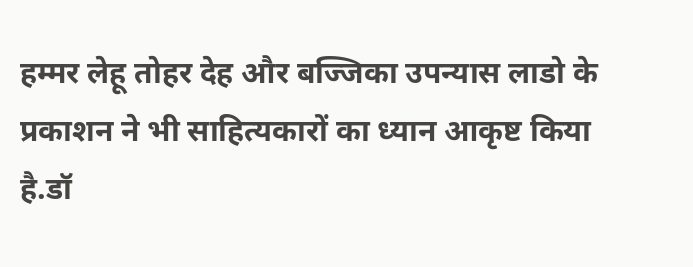हम्मर लेहू तोहर देह और बज्जिका उपन्यास लाडो के प्रकाशन ने भी साहित्यकारों का ध्यान आकृष्ट किया है.डॉ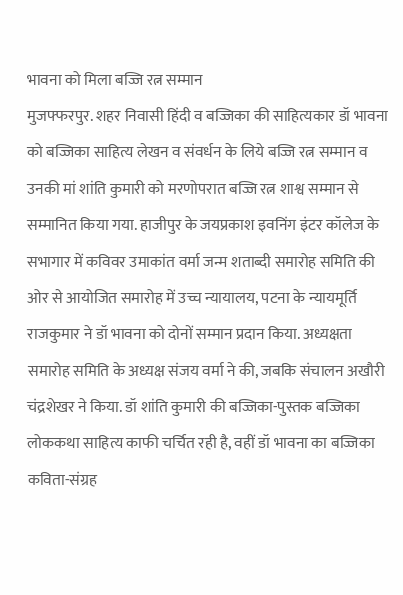भावना को मिला बज्जि रत्न सम्मान
मुजफ्फरपुर. शहर निवासी हिंदी व बज्जिका की साहित्यकार डॉ भावना को बज्जिका साहित्य लेखन व संवर्धन के लिये बज्जि रत्न सम्मान व उनकी मां शांति कुमारी को मरणोपरात बज्जि रत्न शाश्व सम्मान से सम्मानित किया गया. हाजीपुर के जयप्रकाश इवनिंग इंटर कॉलेज के सभागार में कविवर उमाकांत वर्मा जन्म शताब्दी समारोह समिति की ओर से आयोजित समारोह में उच्च न्यायालय, पटना के न्यायमूर्ति राजकुमार ने डॉ भावना को दोनों सम्मान प्रदान किया. अध्यक्षता समारोह समिति के अध्यक्ष संजय वर्मा ने की, जबकि संचालन अखौरी चंद्रशेखर ने किया. डॉ शांति कुमारी की बज्जिका-पुस्तक बज्जिका लोककथा साहित्य काफी चर्चित रही है, वहीं डॉ भावना का बज्जिका कविता-संग्रह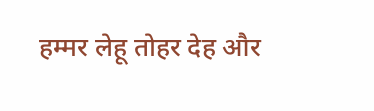हम्मर लेहू तोहर देह और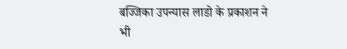बज्जिका उपन्यास लाडो के प्रकाशन ने भी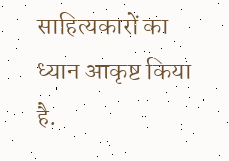साहित्यकारों का ध्यान आकृष्ट किया है.